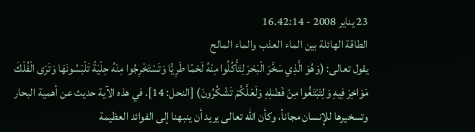23 يناير 2008 - 16.42:14
الطاقة الهائلة بين الماء العذب والماء المالح
يقول تعالى: (وَهُوَ الَّذِي سَخَّرَ الْبَحْرَ لِتَأْكُلُوا مِنْهُ لَحْمًا طَرِيًّا وَتَسْتَخْرِجُوا مِنْهُ حِلْيَةً تَلْبَسُونَهَا وَتَرَى الْفُلْكَ مَوَاخِرَ فِيهِ وَلِتَبْتَغُوا مِنْ فَضْلِهِ وَلَعَلَّكُمْ تَشْكُرُونَ) [النحل: 14]. في هذه الآية حديث عن أهمية البحار وتسخيرها للإنسان مجاناً، وكأن الله تعالى يريد أن ينبهنا إلى الفوائد العظيمة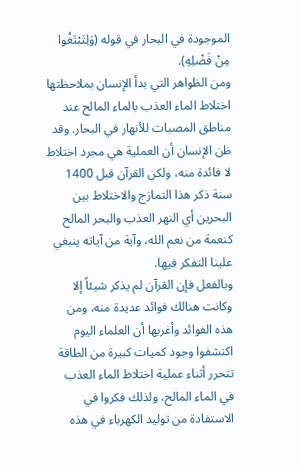الموجودة في البحار في قوله (وَلِتَبْتَغُوا مِنْ فَضْلِهِ).
ومن الظواهر التي بدأ الإنسان بملاحظتها اختلاط الماء العذب بالماء المالح عند مناطق المصبات للأنهار في البحار. وقد ظن الإنسان أن العملية هي مجرد اختلاط لا فائدة منه، ولكن القرآن قبل 1400 سنة ذكر هذا التمازج والاختلاط بين البحرين أي النهر العذب والبحر المالح كنعمة من نعم الله، وآية من آياته ينبغي علينا التفكر فيها.
وبالفعل فإن القرآن لم يذكر شيئاً إلا وكانت هنالك فوائد عديدة منه، ومن هذه الفوائد وأغربها أن العلماء اليوم اكتشفوا وجود كميات كبيرة من الطاقة تتحرر أثناء عملية اختلاط الماء العذب في الماء المالح، ولذلك فكروا في الاستفادة من توليد الكهرباء في هذه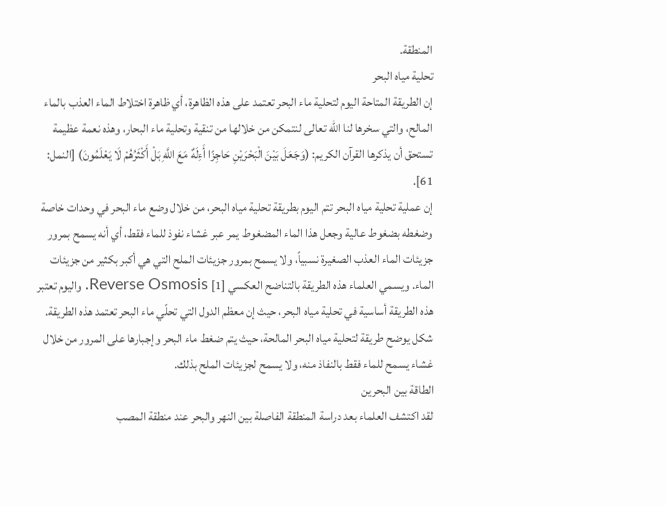المنطقة.
تحلية مياه البحر
إن الطريقة المتاحة اليوم لتحلية ماء البحر تعتمد على هذه الظاهرة، أي ظاهرة اختلاط الماء العذب بالماء المالح، والتي سخرها لنا الله تعالى لنتمكن من خلالها من تنقية وتحلية ماء البحار، وهذه نعمة عظيمة تستحق أن يذكرها القرآن الكريم: (وَجَعَلَ بَيْنَ الْبَحْرَيْنِ حَاجِزًا أَءِلَهٌ مَعَ اللَّهِ بَلْ أَكْثَرُهُمْ لَا يَعْلَمُونَ) [النمل: 61].
إن عملية تحلية مياه البحر تتم اليوم بطريقة تحلية مياه البحر، من خلال وضع ماء البحر في وحدات خاصة وضغطه بضغوط عالية وجعل هذا الماء المضغوط يمر عبر غشاء نفوذ للماء فقط، أي أنه يسمح بمرور جزيئات الماء العذب الصغيرة نسبياً، ولا يسمح بمرور جزيئات الملح التي هي أكبر بكثير من جزيئات الماء. ويسمي العلماء هذه الطريقة بالتناضح العكسي [1] Reverse Osmosis. واليوم تعتبر هذه الطريقة أساسية في تحلية مياه البحر، حيث إن معظم الدول التي تحلّي ماء البحر تعتمد هذه الطريقة.
شكل يوضح طريقة لتحلية مياه البحر المالحة، حيث يتم ضغط ماء البحر وإجبارها على المرور من خلال غشاء يسمح للماء فقط بالنفاذ منه، ولا يسمح لجزيئات الملح بذلك.
الطاقة بين البحرين
لقد اكتشف العلماء بعد دراسة المنطقة الفاصلة بين النهر والبحر عند منطقة المصب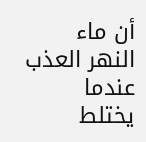أن ماء النهر العذب عندما يختلط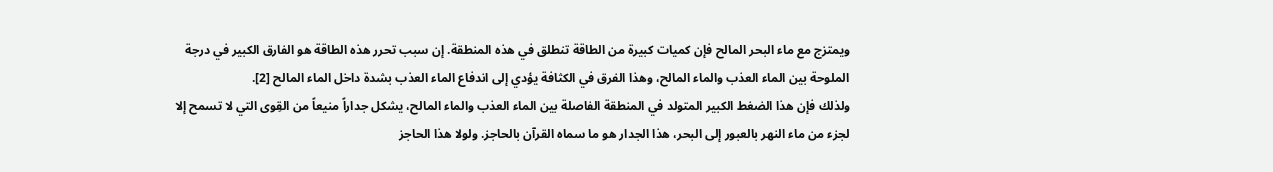ويمتزج مع ماء البحر المالح فإن كميات كبيرة من الطاقة تنطلق في هذه المنطقة. إن سبب تحرر هذه الطاقة هو الفارق الكبير في درجة الملوحة بين الماء العذب والماء المالح، وهذا الفرق في الكثافة يؤدي إلى اندفاع الماء العذب بشدة داخل الماء المالح [2].
ولذلك فإن هذا الضغط الكبير المتولد في المنطقة الفاصلة بين الماء العذب والماء المالح، يشكل جداراً منيعاً من القِوى التي لا تسمح إلا لجزء من ماء النهر بالعبور إلى البحر، هذا الجدار هو ما سماه القرآن بالحاجز. ولولا هذا الحاجز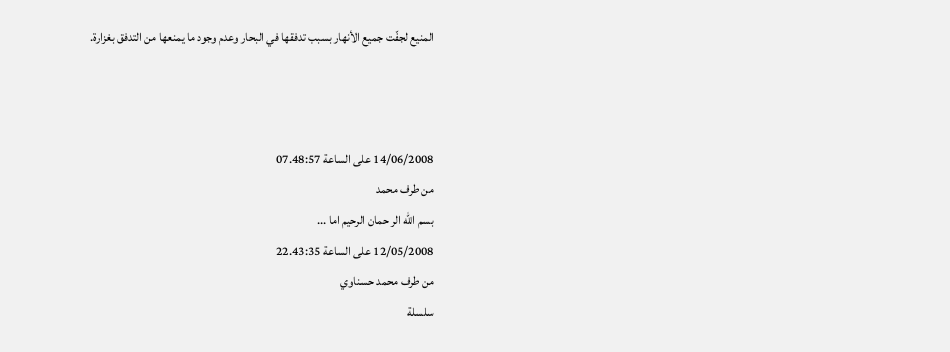المنيع لجفّت جميع الأنهار بسبب تدفقها في البحار وعدم وجود ما يمنعها من التدفق بغزارة.



14/06/2008 على الساعة 07.48:57
من طرف محمد
بسم الله الر حمان الرحيم اما ...
12/05/2008 على الساعة 22.43:35
من طرف محمد حسناوي
سلسلة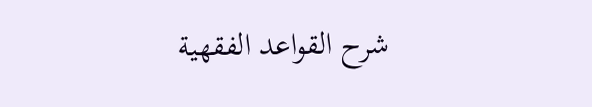شرح القواعد الفقهية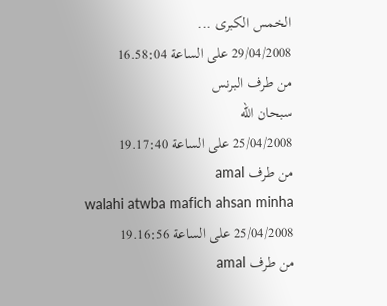الخمس الكبرى ...
29/04/2008 على الساعة 16.58:04
من طرف البرنس
سبحان الله
25/04/2008 على الساعة 19.17:40
من طرف amal
walahi atwba mafich ahsan minha
25/04/2008 على الساعة 19.16:56
من طرف amal